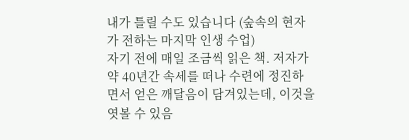내가 틀릴 수도 있습니다 (숲속의 현자가 전하는 마지막 인생 수업)
자기 전에 매일 조금씩 읽은 책. 저자가 약 40년간 속세를 떠나 수련에 정진하면서 얻은 깨달음이 담겨있는데, 이것을 엿볼 수 있음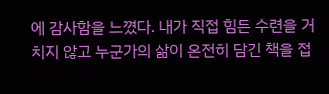에 감사함을 느꼈다. 내가 직접 힘든 수련을 거치지 않고 누군가의 삶이 온전히 담긴 책을 접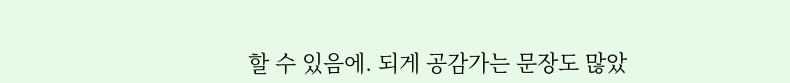할 수 있음에. 되게 공감가는 문장도 많았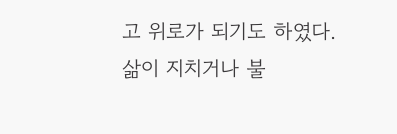고 위로가 되기도 하였다. 삶이 지치거나 불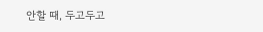안할 때, 두고두고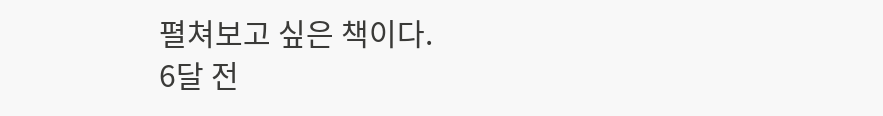펼쳐보고 싶은 책이다.
6달 전